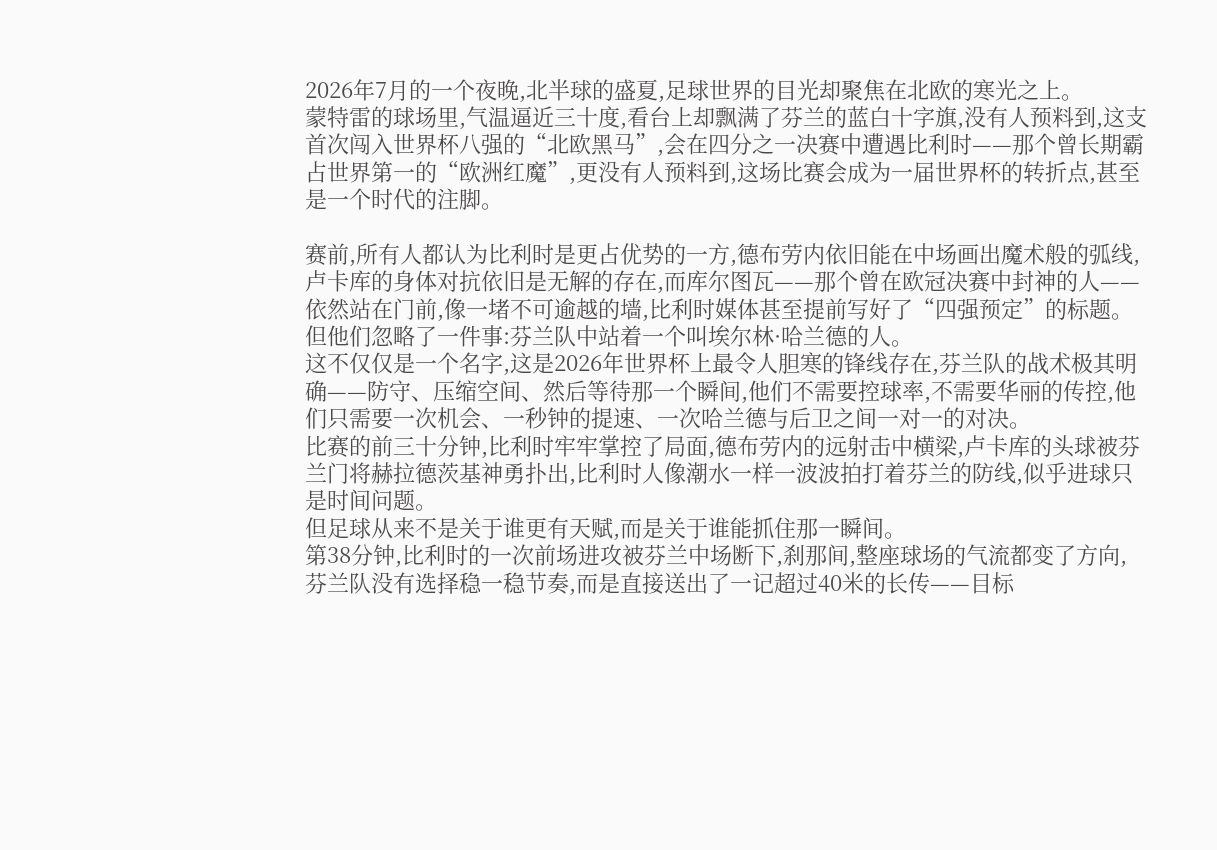2026年7月的一个夜晚,北半球的盛夏,足球世界的目光却聚焦在北欧的寒光之上。
蒙特雷的球场里,气温逼近三十度,看台上却飘满了芬兰的蓝白十字旗,没有人预料到,这支首次闯入世界杯八强的“北欧黑马”,会在四分之一决赛中遭遇比利时——那个曾长期霸占世界第一的“欧洲红魔”,更没有人预料到,这场比赛会成为一届世界杯的转折点,甚至是一个时代的注脚。

赛前,所有人都认为比利时是更占优势的一方,德布劳内依旧能在中场画出魔术般的弧线,卢卡库的身体对抗依旧是无解的存在,而库尔图瓦——那个曾在欧冠决赛中封神的人——依然站在门前,像一堵不可逾越的墙,比利时媒体甚至提前写好了“四强预定”的标题。
但他们忽略了一件事:芬兰队中站着一个叫埃尔林·哈兰德的人。
这不仅仅是一个名字,这是2026年世界杯上最令人胆寒的锋线存在,芬兰队的战术极其明确——防守、压缩空间、然后等待那一个瞬间,他们不需要控球率,不需要华丽的传控,他们只需要一次机会、一秒钟的提速、一次哈兰德与后卫之间一对一的对决。
比赛的前三十分钟,比利时牢牢掌控了局面,德布劳内的远射击中横梁,卢卡库的头球被芬兰门将赫拉德茨基神勇扑出,比利时人像潮水一样一波波拍打着芬兰的防线,似乎进球只是时间问题。
但足球从来不是关于谁更有天赋,而是关于谁能抓住那一瞬间。
第38分钟,比利时的一次前场进攻被芬兰中场断下,刹那间,整座球场的气流都变了方向,芬兰队没有选择稳一稳节奏,而是直接送出了一记超过40米的长传——目标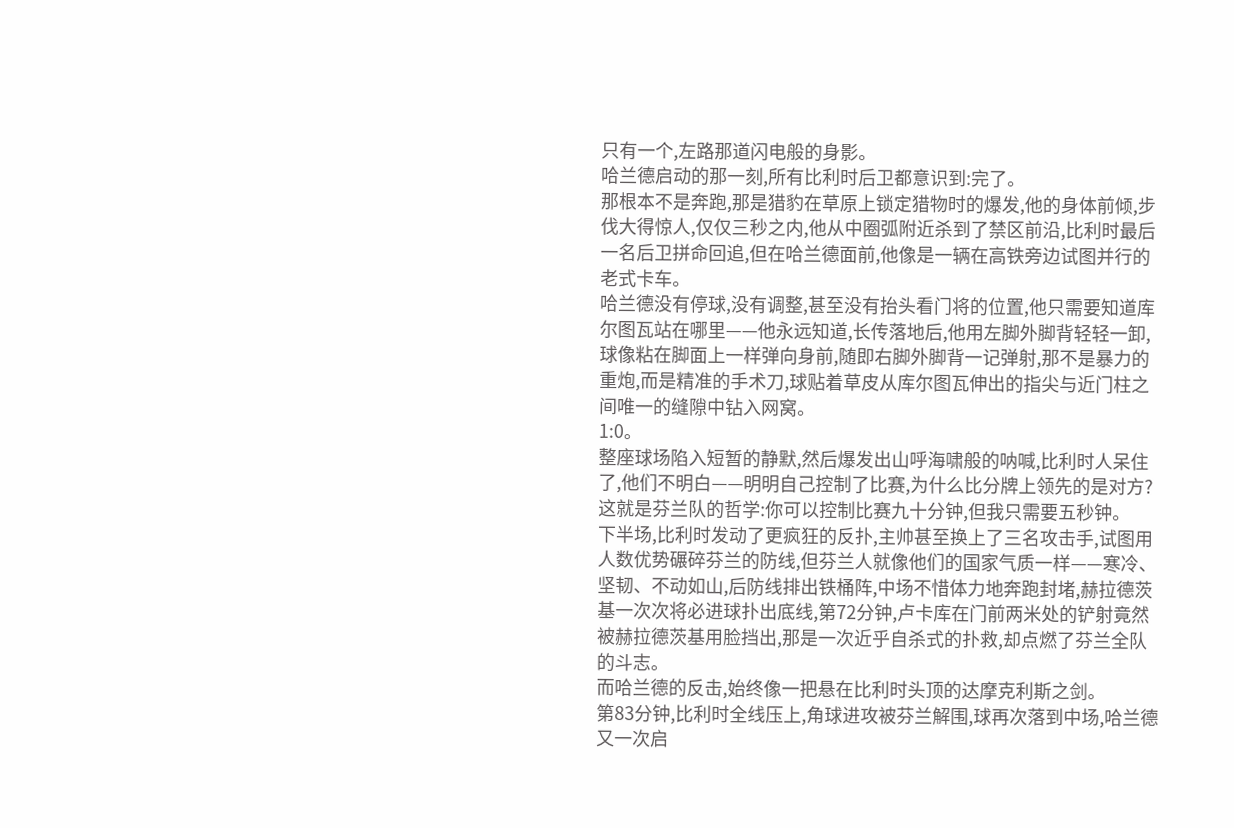只有一个,左路那道闪电般的身影。
哈兰德启动的那一刻,所有比利时后卫都意识到:完了。
那根本不是奔跑,那是猎豹在草原上锁定猎物时的爆发,他的身体前倾,步伐大得惊人,仅仅三秒之内,他从中圈弧附近杀到了禁区前沿,比利时最后一名后卫拼命回追,但在哈兰德面前,他像是一辆在高铁旁边试图并行的老式卡车。
哈兰德没有停球,没有调整,甚至没有抬头看门将的位置,他只需要知道库尔图瓦站在哪里——他永远知道,长传落地后,他用左脚外脚背轻轻一卸,球像粘在脚面上一样弹向身前,随即右脚外脚背一记弹射,那不是暴力的重炮,而是精准的手术刀,球贴着草皮从库尔图瓦伸出的指尖与近门柱之间唯一的缝隙中钻入网窝。
1:0。
整座球场陷入短暂的静默,然后爆发出山呼海啸般的呐喊,比利时人呆住了,他们不明白——明明自己控制了比赛,为什么比分牌上领先的是对方?
这就是芬兰队的哲学:你可以控制比赛九十分钟,但我只需要五秒钟。
下半场,比利时发动了更疯狂的反扑,主帅甚至换上了三名攻击手,试图用人数优势碾碎芬兰的防线,但芬兰人就像他们的国家气质一样——寒冷、坚韧、不动如山,后防线排出铁桶阵,中场不惜体力地奔跑封堵,赫拉德茨基一次次将必进球扑出底线,第72分钟,卢卡库在门前两米处的铲射竟然被赫拉德茨基用脸挡出,那是一次近乎自杀式的扑救,却点燃了芬兰全队的斗志。
而哈兰德的反击,始终像一把悬在比利时头顶的达摩克利斯之剑。
第83分钟,比利时全线压上,角球进攻被芬兰解围,球再次落到中场,哈兰德又一次启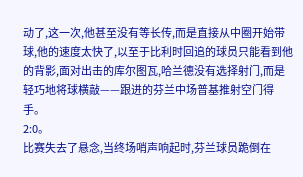动了,这一次,他甚至没有等长传,而是直接从中圈开始带球,他的速度太快了,以至于比利时回追的球员只能看到他的背影,面对出击的库尔图瓦,哈兰德没有选择射门,而是轻巧地将球横敲——跟进的芬兰中场普基推射空门得手。
2:0。
比赛失去了悬念,当终场哨声响起时,芬兰球员跪倒在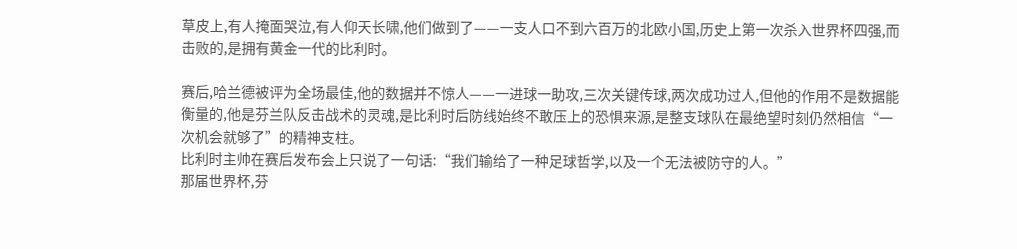草皮上,有人掩面哭泣,有人仰天长啸,他们做到了——一支人口不到六百万的北欧小国,历史上第一次杀入世界杯四强,而击败的,是拥有黄金一代的比利时。

赛后,哈兰德被评为全场最佳,他的数据并不惊人——一进球一助攻,三次关键传球,两次成功过人,但他的作用不是数据能衡量的,他是芬兰队反击战术的灵魂,是比利时后防线始终不敢压上的恐惧来源,是整支球队在最绝望时刻仍然相信“一次机会就够了”的精神支柱。
比利时主帅在赛后发布会上只说了一句话:“我们输给了一种足球哲学,以及一个无法被防守的人。”
那届世界杯,芬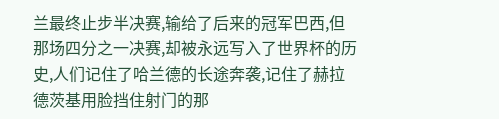兰最终止步半决赛,输给了后来的冠军巴西,但那场四分之一决赛,却被永远写入了世界杯的历史,人们记住了哈兰德的长途奔袭,记住了赫拉德茨基用脸挡住射门的那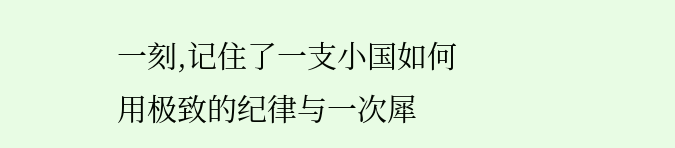一刻,记住了一支小国如何用极致的纪律与一次犀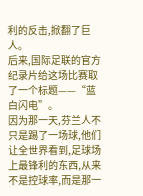利的反击,掀翻了巨人。
后来,国际足联的官方纪录片给这场比赛取了一个标题——“蓝白闪电”。
因为那一天,芬兰人不只是踢了一场球,他们让全世界看到,足球场上最锋利的东西,从来不是控球率,而是那一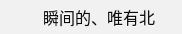瞬间的、唯有北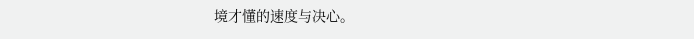境才懂的速度与决心。